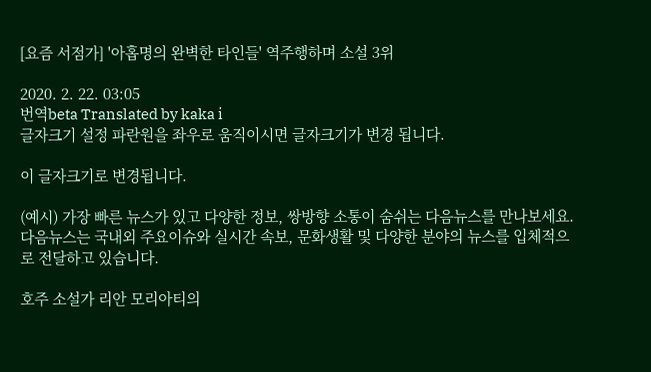[요즘 서점가] '아홉명의 완벽한 타인들' 역주행하며 소설 3위

2020. 2. 22. 03:05
번역beta Translated by kaka i
글자크기 설정 파란원을 좌우로 움직이시면 글자크기가 변경 됩니다.

이 글자크기로 변경됩니다.

(예시) 가장 빠른 뉴스가 있고 다양한 정보, 쌍방향 소통이 숨쉬는 다음뉴스를 만나보세요. 다음뉴스는 국내외 주요이슈와 실시간 속보, 문화생활 및 다양한 분야의 뉴스를 입체적으로 전달하고 있습니다.

호주 소설가 리안 모리아티의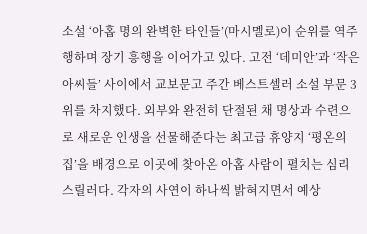소설 ‘아홉 명의 완벽한 타인들’(마시멜로)이 순위를 역주행하며 장기 흥행을 이어가고 있다. 고전 ‘데미안’과 ‘작은 아씨들’ 사이에서 교보문고 주간 베스트셀러 소설 부문 3위를 차지했다. 외부와 완전히 단절된 채 명상과 수련으로 새로운 인생을 선물해준다는 최고급 휴양지 ‘평온의 집’을 배경으로 이곳에 찾아온 아홉 사람이 펼치는 심리 스릴러다. 각자의 사연이 하나씩 밝혀지면서 예상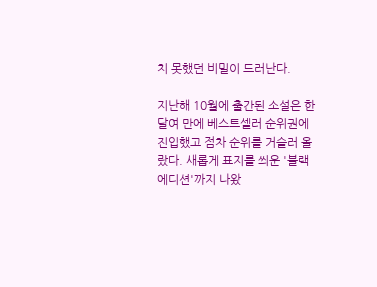치 못했던 비밀이 드러난다.

지난해 10월에 출간된 소설은 한 달여 만에 베스트셀러 순위권에 진입했고 점차 순위를 거슬러 올랐다. 새롭게 표지를 씌운 '블랙 에디션'까지 나왔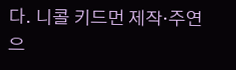다. 니콜 키드먼 제작·주연으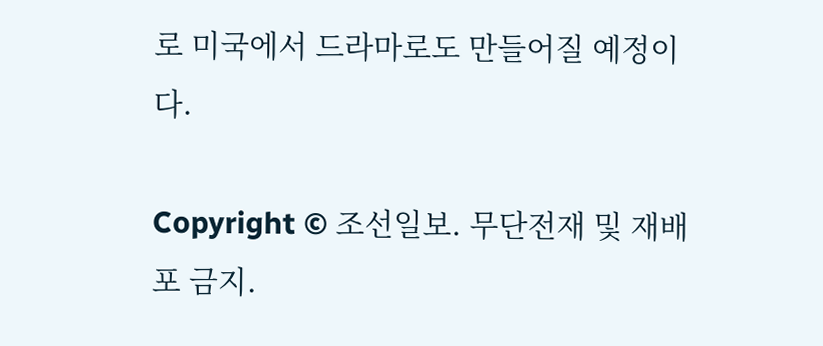로 미국에서 드라마로도 만들어질 예정이다.

Copyright © 조선일보. 무단전재 및 재배포 금지.